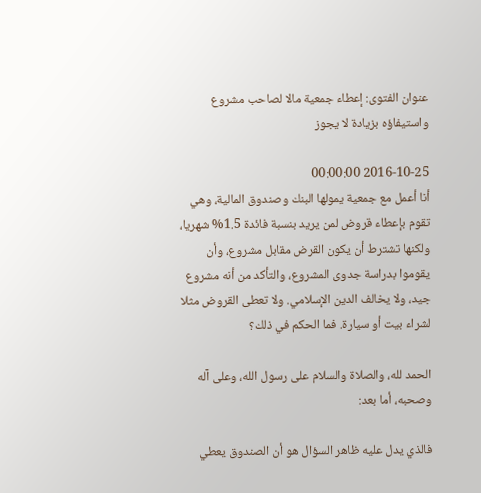عنوان الفتوى: إعطاء جمعية مالا لصاحب مشروع واستيفاؤه بزيادة لا يجوز

2016-10-25 00:00:00
أنا أعمل مع جمعية يمولها البنك وصندوق المالية، وهي تقوم بإعطاء قروض لمن يريد بنسبة فائدة 1.5% شهريا، ولكنها تشترط أن يكون القرض مقابل مشروع، وأن يقوموا بدراسة جدوى المشروع، والتأكد من أنه مشروع جيد، ولا يخالف الدين الإسلامي. ولا تعطى القروض مثلا لشراء بيت أو سيارة. فما الحكم في ذلك؟

الحمد لله، والصلاة والسلام على رسول الله، وعلى آله وصحبه، أما بعد:

فالذي يدل عليه ظاهر السؤال هو أن الصندوق يعطي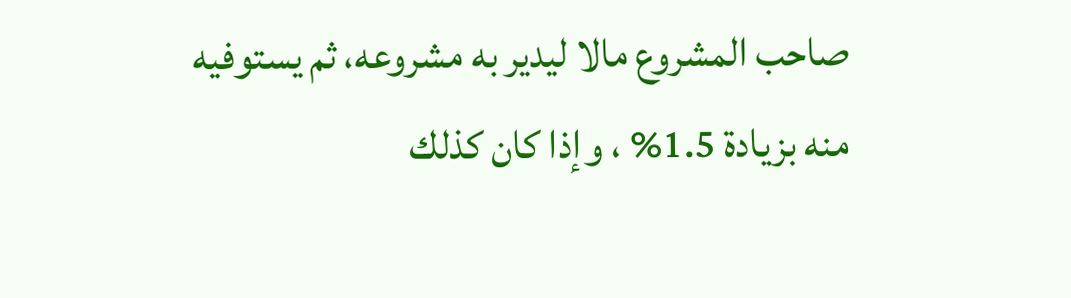صاحب المشروع مالا ليدير به مشروعه، ثم يستوفيه منه بزيادة 1.5% ، وإذا كان كذلك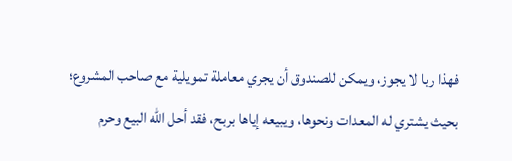فهذا ربا لا يجوز، ويمكن للصندوق أن يجري معاملة تمويلية مع صاحب المشروع؛ بحيث يشتري له المعدات ونحوها، ويبيعه إياها بربح، فقد أحل الله البيع وحرم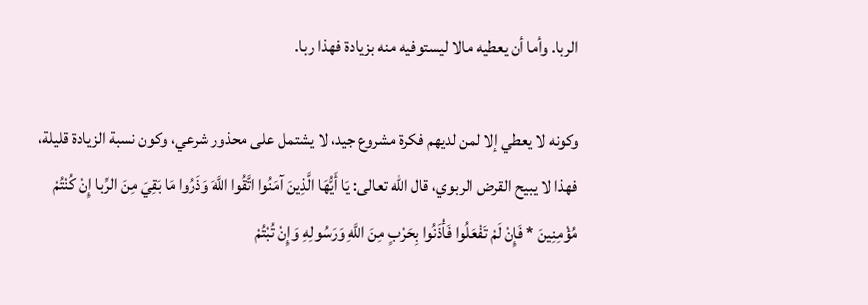الربا. وأما أن يعطيه مالا ليستوفيه منه بزيادة فهذا ربا.

وكونه لا يعطي إلا لمن لديهم فكرة مشروع جيد، لا يشتمل على محذور شرعي، وكون نسبة الزيادة قليلة، فهذا لا يبيح القرض الربوي، قال الله تعالى: يَا أَيُّهَا الَّذِينَ آمَنُوا اتَّقُوا اللَّهَ وَذَرُوا مَا بَقِيَ مِنَ الرِّبا إِنْ كُنْتُمْ مُؤْمِنِينَ * فَإِنْ لَمْ تَفْعَلُوا فَأْذَنُوا بِحَرْبٍ مِنَ اللَّهِ وَرَسُولِهِ وَإِنْ تُبْتُمْ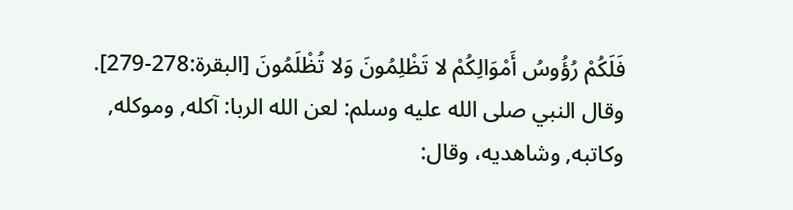فَلَكُمْ رُؤُوسُ أَمْوَالِكُمْ لا تَظْلِمُونَ وَلا تُظْلَمُونَ [البقرة:278-279]. وقال النبي صلى الله عليه وسلم: لعن الله الربا: آكله, وموكله, وكاتبه, وشاهديه، وقال: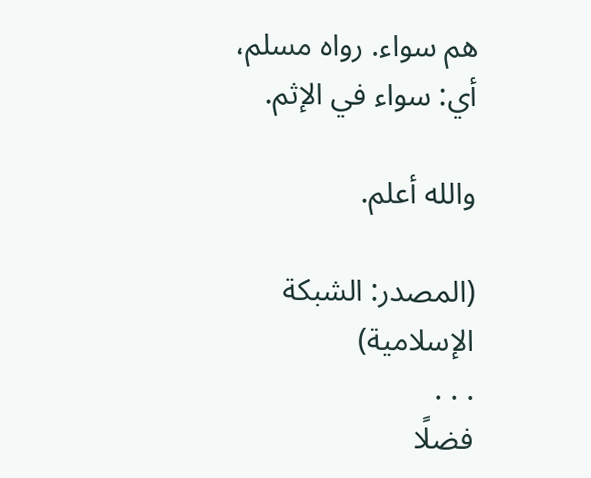هم سواء. رواه مسلم، أي: سواء في الإثم.

والله أعلم.

(المصدر: الشبكة الإسلامية)
. . .
فضلًا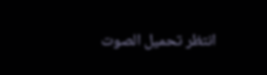انتظر تحميل الصوت